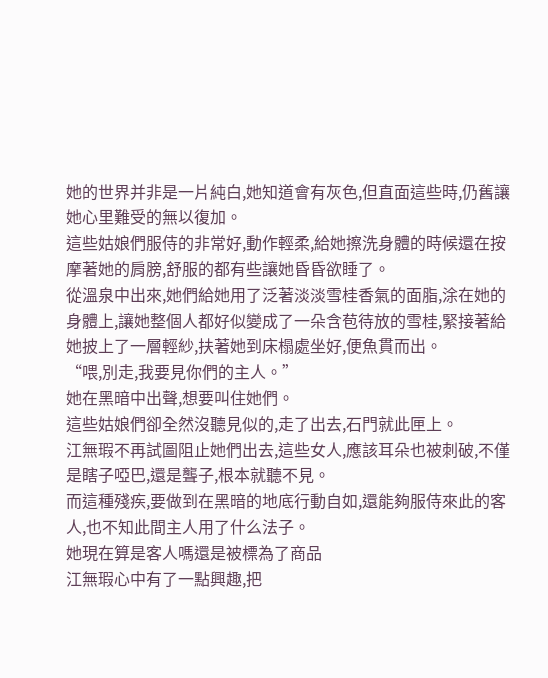她的世界并非是一片純白,她知道會有灰色,但直面這些時,仍舊讓她心里難受的無以復加。
這些姑娘們服侍的非常好,動作輕柔,給她擦洗身體的時候還在按摩著她的肩膀,舒服的都有些讓她昏昏欲睡了。
從溫泉中出來,她們給她用了泛著淡淡雪桂香氣的面脂,涂在她的身體上,讓她整個人都好似變成了一朵含苞待放的雪桂,緊接著給她披上了一層輕紗,扶著她到床榻處坐好,便魚貫而出。
“喂,別走,我要見你們的主人。”
她在黑暗中出聲,想要叫住她們。
這些姑娘們卻全然沒聽見似的,走了出去,石門就此匣上。
江無瑕不再試圖阻止她們出去,這些女人,應該耳朵也被刺破,不僅是瞎子啞巴,還是聾子,根本就聽不見。
而這種殘疾,要做到在黑暗的地底行動自如,還能夠服侍來此的客人,也不知此間主人用了什么法子。
她現在算是客人嗎還是被標為了商品
江無瑕心中有了一點興趣,把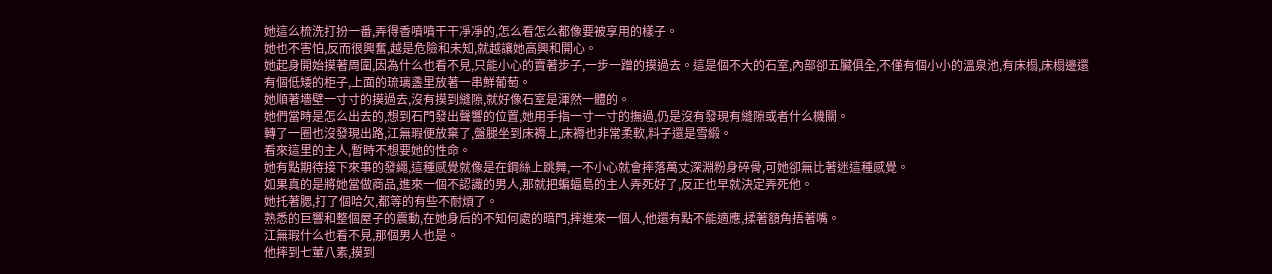她這么梳洗打扮一番,弄得香噴噴干干凈凈的,怎么看怎么都像要被享用的樣子。
她也不害怕,反而很興奮,越是危險和未知,就越讓她高興和開心。
她起身開始摸著周圍,因為什么也看不見,只能小心的賣著步子,一步一蹭的摸過去。這是個不大的石室,內部卻五臟俱全,不僅有個小小的溫泉池,有床榻,床榻邊還有個低矮的柜子,上面的琉璃盞里放著一串鮮葡萄。
她順著墻壁一寸寸的摸過去,沒有摸到縫隙,就好像石室是渾然一體的。
她們當時是怎么出去的,想到石門發出聲響的位置,她用手指一寸一寸的撫過,仍是沒有發現有縫隙或者什么機關。
轉了一圈也沒發現出路,江無瑕便放棄了,盤腿坐到床褥上,床褥也非常柔軟,料子還是雪緞。
看來這里的主人,暫時不想要她的性命。
她有點期待接下來事的發繩,這種感覺就像是在鋼絲上跳舞,一不小心就會摔落萬丈深淵粉身碎骨,可她卻無比著迷這種感覺。
如果真的是將她當做商品,進來一個不認識的男人,那就把蝙蝠島的主人弄死好了,反正也早就決定弄死他。
她托著腮,打了個哈欠,都等的有些不耐煩了。
熟悉的巨響和整個屋子的震動,在她身后的不知何處的暗門,摔進來一個人,他還有點不能適應,揉著額角捂著嘴。
江無瑕什么也看不見,那個男人也是。
他摔到七葷八素,摸到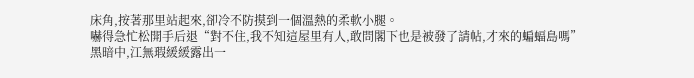床角,按著那里站起來,卻冷不防摸到一個溫熱的柔軟小腿。
嚇得急忙松開手后退“對不住,我不知這屋里有人,敢問閣下也是被發了請帖,才來的蝙蝠島嗎”
黑暗中,江無瑕緩緩露出一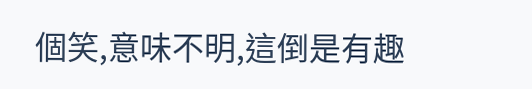個笑,意味不明,這倒是有趣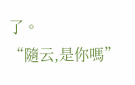了。
“隨云,是你嗎”